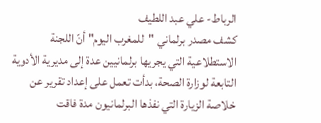الرباط- علي عبد اللطيف
كشف مصدر برلماني "للمغرب اليوم" أنّ اللجنة الاستطلاعية التي يجريها برلمانيين عدة إلى مديرية الأدوية التابعة لوزارة الصحة، بدأت تعمل على إعداد تقرير عن خلاصة الزيارة التي نفذها البرلمانيون مدة فاقت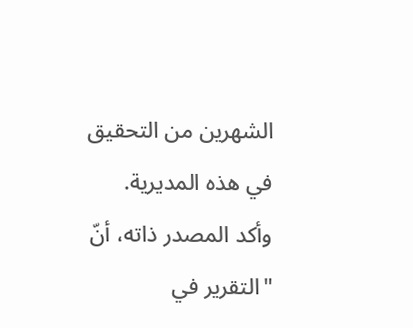الشهرين من التحقيق في هذه المديرية.
وأكد المصدر ذاته، أنّ "التقرير في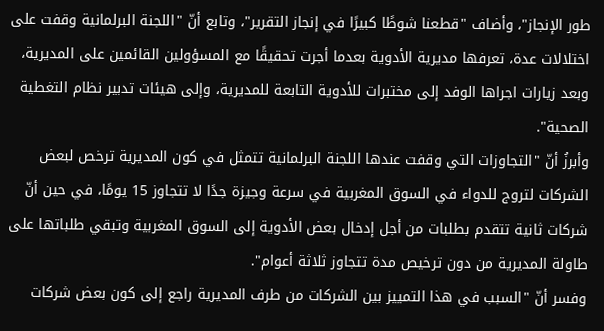طور الإنجاز"، وأضاف "قطعنا شوطًا كبيرًا في إنجاز التقرير"، وتابع أنّ "اللجنة البرلمانية وقفت على اختلالات عدة، تعرفها مديرية الأدوية بعدما أجرت تحقيقًا مع المسؤولين القائمين على المديرية، وبعد زيارات اجراها الوفد إلى مختبرات للأدوية التابعة للمديرية، وإلى هيئات تدبير نظام التغطية الصحية".
وأبرزُ أنّ "التجاوزات التي وقفت عندها اللجنة البرلمانية تتمثل في كون المديرية ترخص لبعض الشركات لتروج للدواء في السوق المغربية في سرعة وجيزة جدًا لا تتجاوز 15 يومًا، في حين أنّ شركات ثانية تتقدم بطلبات من أجل إدخال بعض الأدوية إلى السوق المغربية وتبقي طلباتها على طاولة المديرية من دون ترخيص مدة تتجاوز ثلاثة أعوام".
وفسر أنّ "السبب في هذا التمييز بين الشركات من طرف المديرية راجع إلى كون بعض شركات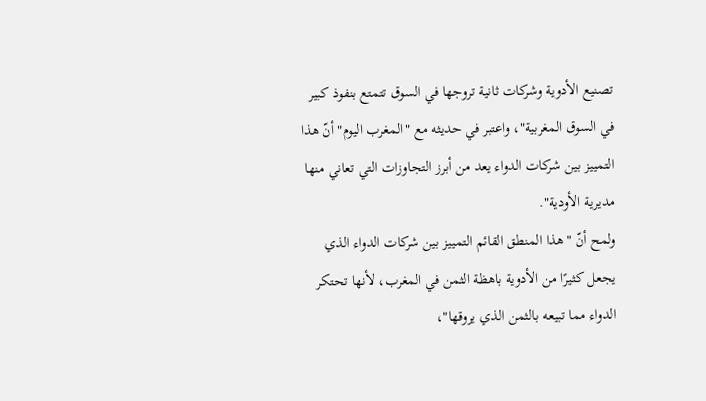تصنيع الأدوية وشركات ثانية تروجها في السوق تتمتع بنفوذ كبير في السوق المغربية"، واعتبر في حديثه مع "المغرب اليوم" أنّ هذا التمييز بين شركات الدواء يعد من أبرز التجاوزات التي تعاني منها مديرية الأودية".
ولمح أنّ "هذا المنطق القائم التمييز بين شركات الدواء الذي يجعل كثيرًا من الأدوية باهظة الثمن في المغرب، لأنها تحتكر الدواء مما تبيعه بالثمن الذي يروقها"،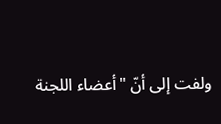ولفت إلى أنّ "أعضاء اللجنة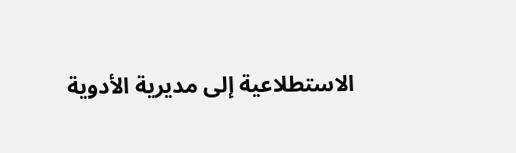الاستطلاعية إلى مديرية الأدوية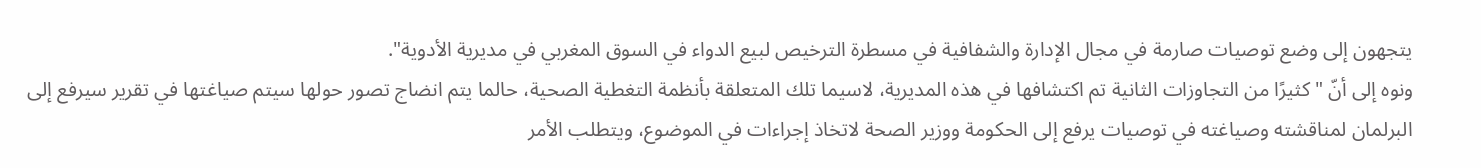يتجهون إلى وضع توصيات صارمة في مجال الإدارة والشفافية في مسطرة الترخيص لبيع الدواء في السوق المغربي في مديرية الأدوية".
ونوه إلى أنّ "كثيرًا من التجاوزات الثانية تم اكتشافها في هذه المديرية، لاسيما تلك المتعلقة بأنظمة التغطية الصحية، حالما يتم انضاج تصور حولها سيتم صياغتها في تقرير سيرفع إلى البرلمان لمناقشته وصياغته في توصيات يرفع إلى الحكومة ووزير الصحة لاتخاذ إجراءات في الموضوع، ويتطلب الأمر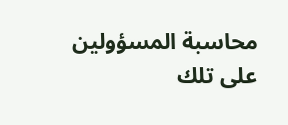محاسبة المسؤولين على تلك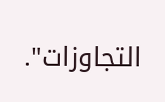التجاوزات".